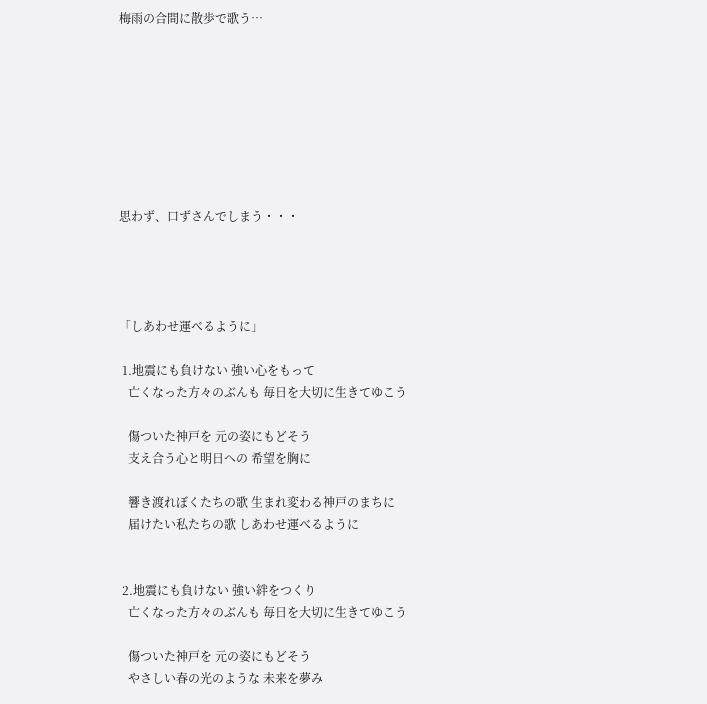梅雨の合間に散歩で歌う…








思わず、口ずさんでしまう・・・




「しあわせ運べるように」

 1.地震にも負けない 強い心をもって
   亡くなった方々のぶんも 毎日を大切に生きてゆこう

   傷ついた神戸を 元の姿にもどそう
   支え合う心と明日への 希望を胸に

   響き渡れぼくたちの歌 生まれ変わる神戸のまちに
   届けたい私たちの歌 しあわせ運べるように


 2.地震にも負けない 強い絆をつくり
   亡くなった方々のぶんも 毎日を大切に生きてゆこう

   傷ついた神戸を 元の姿にもどそう
   やさしい春の光のような 未来を夢み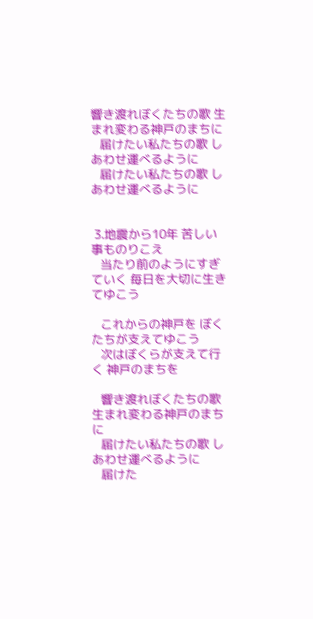響き渡れぼくたちの歌 生まれ変わる神戸のまちに
   届けたい私たちの歌 しあわせ運べるように
   届けたい私たちの歌 しあわせ運べるように


 3.地震から10年 苦しい事ものりこえ
   当たり前のようにすぎていく 毎日を大切に生きてゆこう

   これからの神戸を ぼくたちが支えてゆこう
   次はぼくらが支えて行く 神戸のまちを

   響き渡れぼくたちの歌 生まれ変わる神戸のまちに
   届けたい私たちの歌 しあわせ運べるように
   届けた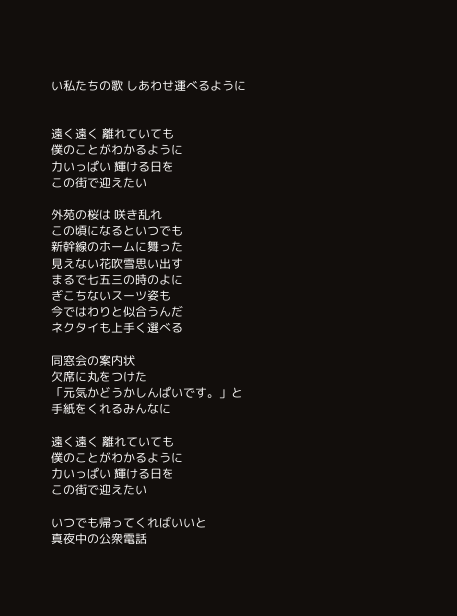い私たちの歌 しあわせ運べるように


遠く遠く 離れていても
僕のことがわかるように
力いっぱい 輝ける日を
この街で迎えたい

外苑の桜は 咲き乱れ
この頃になるといつでも
新幹線のホームに舞った
見えない花吹雪思い出す
まるで七五三の時のよに
ぎこちないスーツ姿も
今ではわりと似合うんだ
ネクタイも上手く選べる

同窓会の案内状
欠席に丸をつけた
「元気かどうかしんぱいです。」と
手紙をくれるみんなに

遠く遠く 離れていても
僕のことがわかるように
力いっぱい 輝ける日を
この街で迎えたい

いつでも帰ってくればいいと
真夜中の公衆電話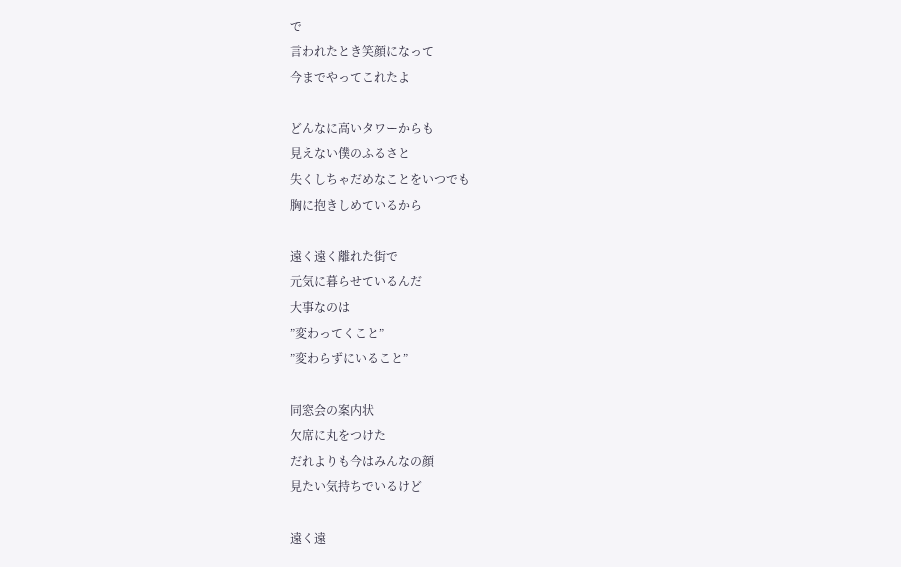で
言われたとき笑顔になって
今までやってこれたよ

どんなに高いタワーからも
見えない僕のふるさと
失くしちゃだめなことをいつでも
胸に抱きしめているから

遠く遠く離れた街で
元気に暮らせているんだ
大事なのは
”変わってくこと”
”変わらずにいること”

同窓会の案内状
欠席に丸をつけた
だれよりも今はみんなの顔
見たい気持ちでいるけど

遠く遠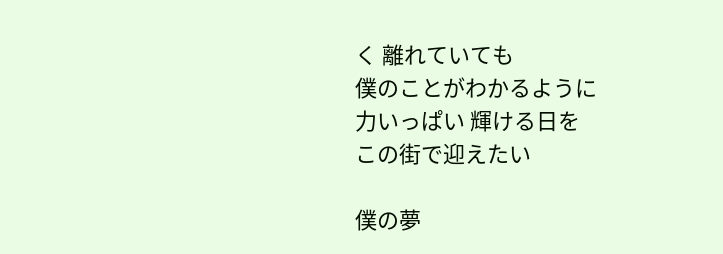く 離れていても
僕のことがわかるように
力いっぱい 輝ける日を
この街で迎えたい

僕の夢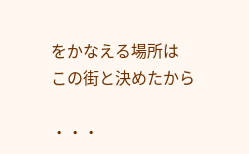をかなえる場所は
この街と決めたから

・・・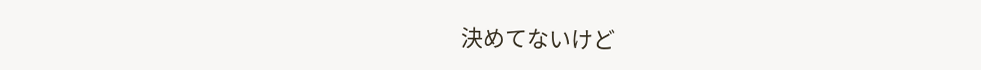決めてないけど